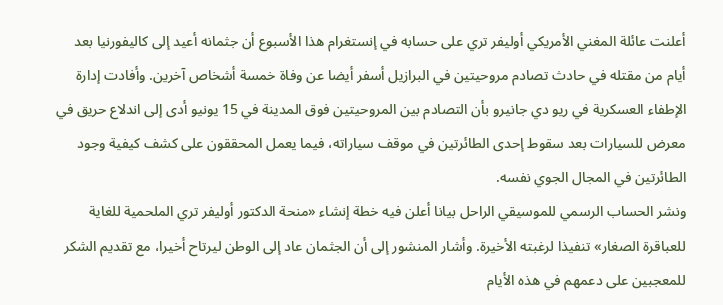أعلنت عائلة المغني الأمريكي أوليفر تري على حسابه في إنستغرام هذا الأسبوع أن جثمانه أعيد إلى كاليفورنيا بعد أيام من مقتله في حادث تصادم مروحيتين في البرازيل أسفر أيضا عن وفاة خمسة أشخاص آخرين. وأفادت إدارة الإطفاء العسكرية في ريو دي جانيرو بأن التصادم بين المروحيتين فوق المدينة في 15 يونيو أدى إلى اندلاع حريق في معرض للسيارات بعد سقوط إحدى الطائرتين في موقف سياراته، فيما يعمل المحققون على كشف كيفية وجود الطائرتين في المجال الجوي نفسه.
ونشر الحساب الرسمي للموسيقي الراحل بيانا أعلن فيه خطة إنشاء «منحة الدكتور أوليفر تري الملحمية للغاية للعباقرة الصغار» تنفيذا لرغبته الأخيرة. وأشار المنشور إلى أن الجثمان عاد إلى الوطن ليرتاح أخيرا، مع تقديم الشكر للمعجبين على دعمهم في هذه الأيام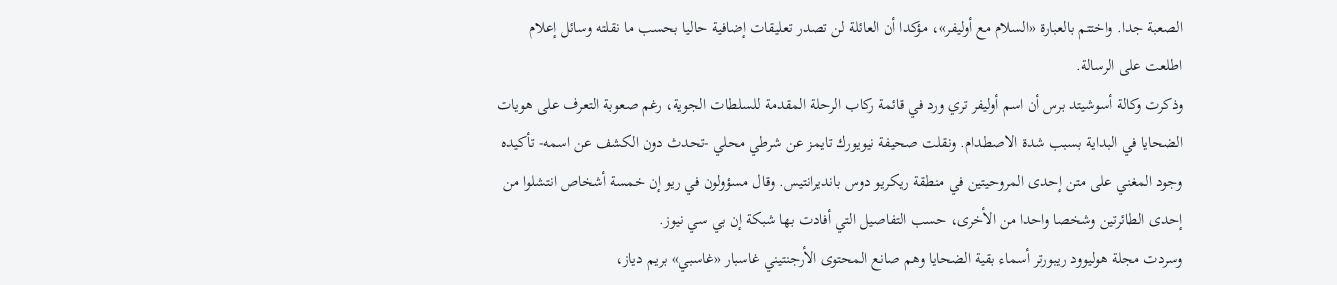الصعبة جدا. واختتم بالعبارة «السلام مع أوليفر»، مؤكدا أن العائلة لن تصدر تعليقات إضافية حاليا بحسب ما نقلته وسائل إعلام اطلعت على الرسالة.
وذكرت وكالة أسوشيتد برس أن اسم أوليفر تري ورد في قائمة ركاب الرحلة المقدمة للسلطات الجوية، رغم صعوبة التعرف على هويات الضحايا في البداية بسبب شدة الاصطدام. ونقلت صحيفة نيويورك تايمز عن شرطي محلي -تحدث دون الكشف عن اسمه- تأكيده وجود المغني على متن إحدى المروحيتين في منطقة ريكريو دوس بانديرانتيس. وقال مسؤولون في ريو إن خمسة أشخاص انتشلوا من إحدى الطائرتين وشخصا واحدا من الأخرى، حسب التفاصيل التي أفادت بها شبكة إن بي سي نيوز.
وسردت مجلة هوليوود ريبورتر أسماء بقية الضحايا وهم صانع المحتوى الأرجنتيني غاسبار «غاسبي» بريم دياز،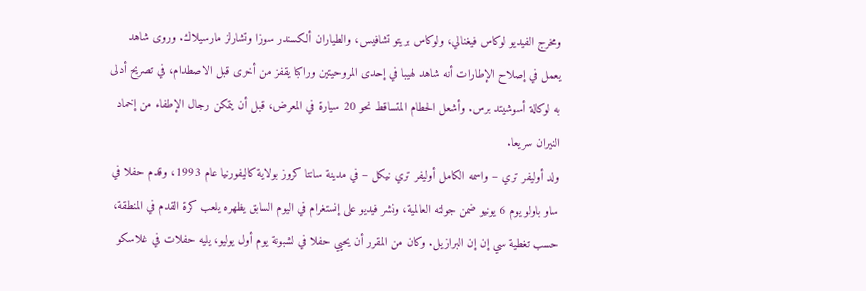ومخرج الفيديو لوكاس فيغنالي، ولوكاس بريتو تشافيس، والطياران ألكسندر سوزا وتشارلز مارسيلاك. وروى شاهد يعمل في إصلاح الإطارات أنه شاهد لهيبا في إحدى المروحيتين وراكبا يقفز من أخرى قبل الاصطدام، في تصريح أدلى به لوكالة أسوشيتد برس. وأشعل الحطام المتساقط نحو 20 سيارة في المعرض، قبل أن يتمكن رجال الإطفاء من إخماد النيران سريعا.
ولد أوليفر تري – واسمه الكامل أوليفر تري نيكل – في مدينة سانتا كروز بولاية كاليفورنيا عام 1993، وقدم حفلا في ساو باولو يوم 6 يونيو ضمن جولته العالمية، ونشر فيديو على إنستغرام في اليوم السابق يظهره يلعب كرة القدم في المنطقة، حسب تغطية سي إن إن البرازيل. وكان من المقرر أن يحيي حفلا في لشبونة يوم أول يوليو، يليه حفلات في غلاسكو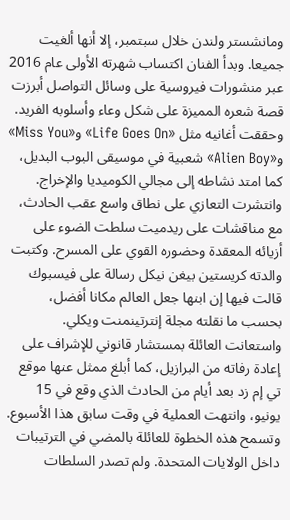ومانشستر ولندن خلال سبتمبر، إلا أنها ألغيت جميعا. وبدأ الفنان اكتساب شهرته الأولى عام 2016 عبر منشورات فيروسية على وسائل التواصل أبرزت قصة شعره المميزة على شكل وعاء وأسلوبه الفريد.
وحققت أغانيه مثل «Life Goes On» و«Miss You» و«Alien Boy» شعبية في موسيقى البوب البديل، كما امتد نشاطه إلى مجالي الكوميديا والإخراج. وانتشرت التعازي على نطاق واسع عقب الحادث، مع مناقشات على ريدميت سلطت الضوء على أزيائه المعقدة وحضوره القوي على المسرح. وكتبت والدته كريستين بيغن نيكل رسالة على فيسبوك قالت فيها إن ابنها جعل العالم مكانا أفضل، بحسب ما نقلته مجلة إنترتينمنت ويكلي.
واستعانت العائلة بمستشار قانوني للإشراف على إعادة رفاته من البرازيل، كما أبلغ ممثل عنها موقع تي إم زد بعد أيام من الحادث الذي وقع في 15 يونيو، وانتهت العملية في وقت سابق هذا الأسبوع. وتسمح هذه الخطوة للعائلة بالمضي في الترتيبات داخل الولايات المتحدة. ولم تصدر السلطات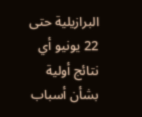البرازيلية حتى 22 يونيو أي نتائج أولية بشأن أسباب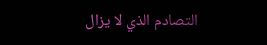التصادم الذي لا يزال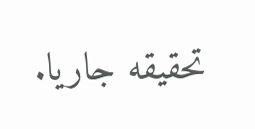تحقيقه جاريا.